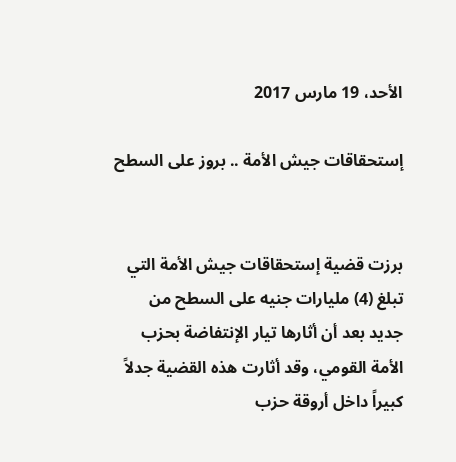الأحد، 19 مارس 2017

إستحقاقات جيش الأمة .. بروز على السطح


برزت قضية إستحقاقات جيش الأمة التي تبلغ (4) مليارات جنيه على السطح من جديد بعد أن أثارها تيار الإنتفاضة بحزب الأمة القومي، وقد أثارت هذه القضية جدلاً كبيراً داخل أروقة حزب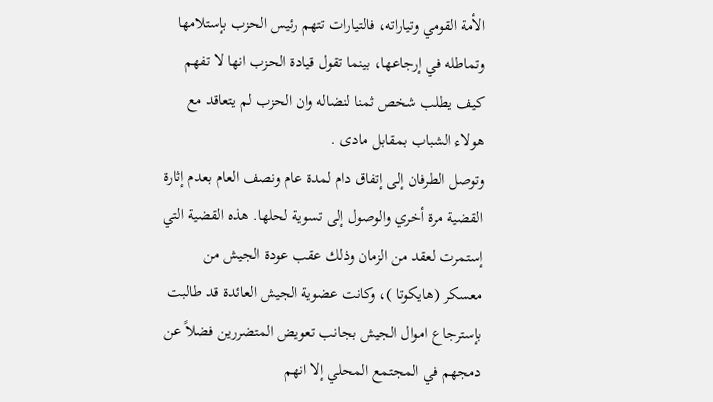الأمة القومي وتياراته، فالتيارات تتهم رئيس الحزب بإستلامها وتماطله في إرجاعها، بينما تقول قيادة الحزب انها لا تفهم كيف يطلب شخص ثمنا لنضاله وان الحزب لم يتعاقد مع هولاء الشباب بمقابل مادى .
وتوصل الطرفان إلى إتفاق دام لمدة عام ونصف العام بعدم إثارة القضية مرة أخري والوصول إلى تسوية لحلها. هذه القضية التي إستمرت لعقد من الزمان وذلك عقب عودة الجيش من معسكر (هايكوتا )، وكانت عضوية الجيش العائدة قد طالبت بإسترجاع اموال الجيش بجانب تعويض المتضررين فضلاً عن دمجهم في المجتمع المحلي إلا انهم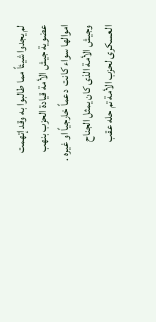لم يجدوا شيئاً مما طالبوا به وقد إتهمت عضوية جيش الأمة قيادة الحزب بنهب اموالها سواء كانت  دعماً خارجياً او غيره .
وجيش الأمة الذى كان يمثل الجناح العسكرى لحزب الأمة تم حله عقب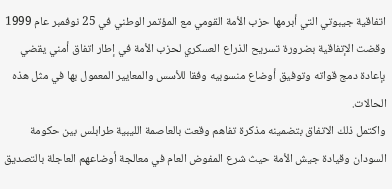اتفاقية جيبوتي التي أبرمها حزب الأمة القومي مع المؤتمر الوطني في 25 نوفمبر عام 1999 وقضت الإتفاقية بضرورة تسريح الذراع العسكري لحزب الأمة في إطار اتفاق أمني يقضي بإعادة دمج قواته وتوفيق أوضاع منسوبيه وفقا للأسس والمعايير المعمول بها في مثل هذه الحالات.
واكتمل ذلك الاتفاق بتضمينه مذكرة تفاهم وقعت بالعاصمة الليبية طرابلس بين حكومة السودان وقيادة جيش الأمة حيث شرع المفوض العام في معالجة أوضاعهم العاجلة بالتصديق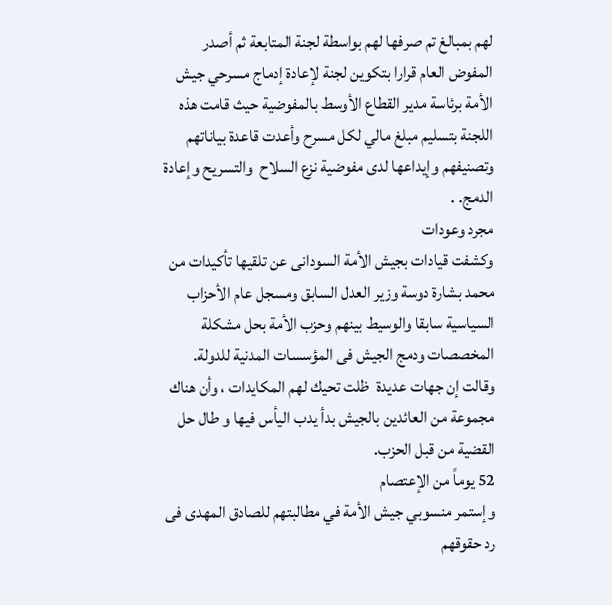لهم بمبالغ تم صرفها لهم بواسطة لجنة المتابعة ثم أصدر المفوض العام قرارا بتكوين لجنة لإعادة إدماج مسرحي جيش الأمة برئاسة مدير القطاع الأوسط بالمفوضية حيث قامت هذه اللجنة بتسليم مبلغ مالي لكل مسرح وأعدت قاعدة بياناتهم وتصنيفهم وإيداعها لدى مفوضية نزع السلاح  والتسريح وإعادة الدمج. .
مجرد وعودات
وكشفت قيادات بجيش الأمة السودانى عن تلقيها تأكيدات من محمد بشارة دوسة وزير العدل السابق ومسجل عام الأحزاب السياسية سابقا والوسيط بينهم وحزب الأمة بحل مشكلة المخصصات ودمج الجيش فى المؤسسات المدنية للدولة. وقالت إن جهات عديدة  ظلت تحيك لهم المكايدات ، وأن هناك مجموعة من العائدين بالجيش بدأ يدب اليأس فيها و طال حل القضية من قبل الحزب.
52 يوماً من الإعتصام
وإستمر منسوبي جيش الأمة في مطالبتهم للصادق المهدى فى رد حقوقهم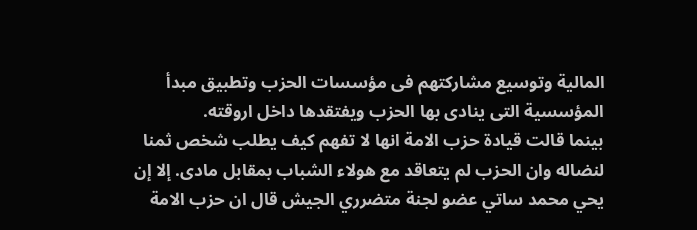المالية وتوسيع مشاركتهم فى مؤسسات الحزب وتطبيق مبدأ المؤسسية التى ينادى بها الحزب ويفتقدها داخل اروقته.
بينما قالت قيادة حزب الامة انها لا تفهم كيف يطلب شخص ثمنا لنضاله وان الحزب لم يتعاقد مع هولاء الشباب بمقابل مادى. إلا إن يحي محمد ساتي عضو لجنة متضرري الجيش قال ان حزب الامة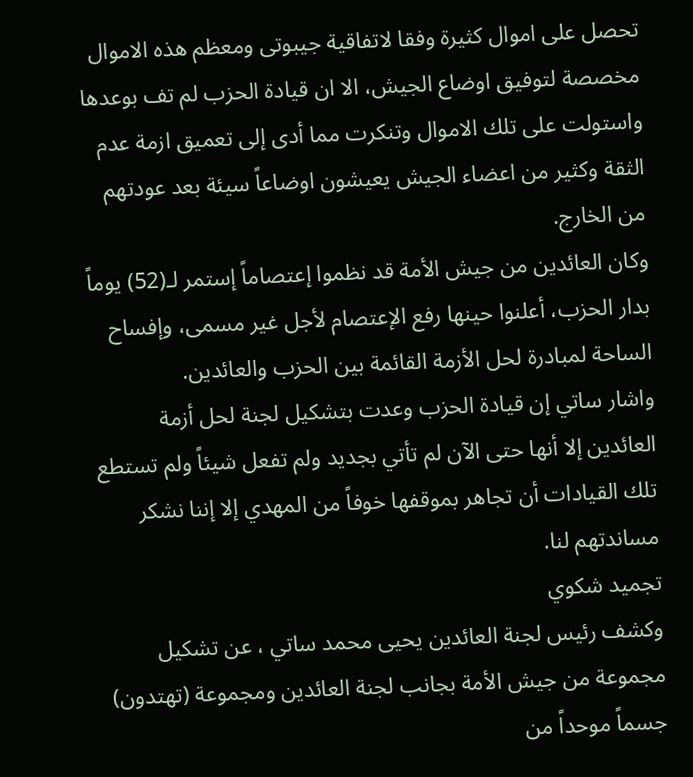تحصل على اموال كثيرة وفقا لاتفاقية جيبوتى ومعظم هذه الاموال مخصصة لتوفيق اوضاع الجيش، الا ان قيادة الحزب لم تف بوعدها واستولت على تلك الاموال وتنكرت مما أدى إلى تعميق ازمة عدم الثقة وكثير من اعضاء الجيش يعيشون اوضاعاً سيئة بعد عودتهم من الخارج.
وكان العائدين من جيش الأمة قد نظموا إعتصاماً إستمر لـ(52) يوماً بدار الحزب، أعلنوا حينها رفع الإعتصام لأجل غير مسمى، وإفساح الساحة لمبادرة لحل الأزمة القائمة بين الحزب والعائدين.
واشار ساتي إن قيادة الحزب وعدت بتشكيل لجنة لحل أزمة العائدين إلا أنها حتى الآن لم تأتي بجديد ولم تفعل شيئاً ولم تستطع تلك القيادات أن تجاهر بموقفها خوفاً من المهدي إلا إننا نشكر مساندتهم لنا.
تجميد شكوي
وكشف رئيس لجنة العائدين يحيى محمد ساتي ، عن تشكيل مجموعة من جيش الأمة بجانب لجنة العائدين ومجموعة (تهتدون) جسماً موحداً من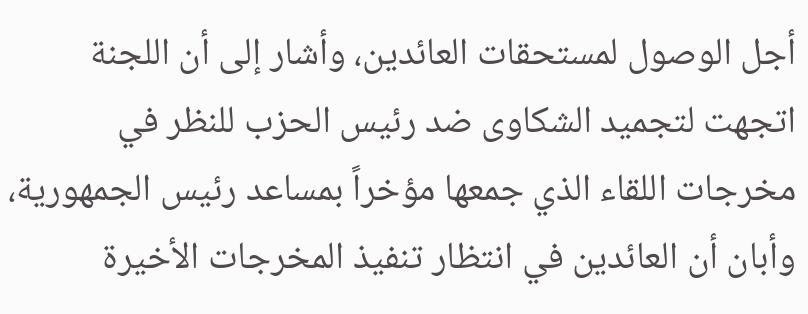أجل الوصول لمستحقات العائدين، وأشار إلى أن اللجنة اتجهت لتجميد الشكاوى ضد رئيس الحزب للنظر في مخرجات اللقاء الذي جمعها مؤخراً بمساعد رئيس الجمهورية، وأبان أن العائدين في انتظار تنفيذ المخرجات الأخيرة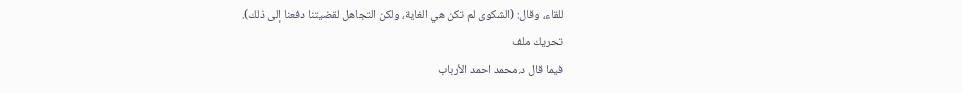للقاء، وقال: (الشكوى لم تكن هي الغاية، ولكن التجاهل لقضيتنا دفعنا إلى ذلك).
تحريك ملف
فيما قال د.محمد احمد الأرباب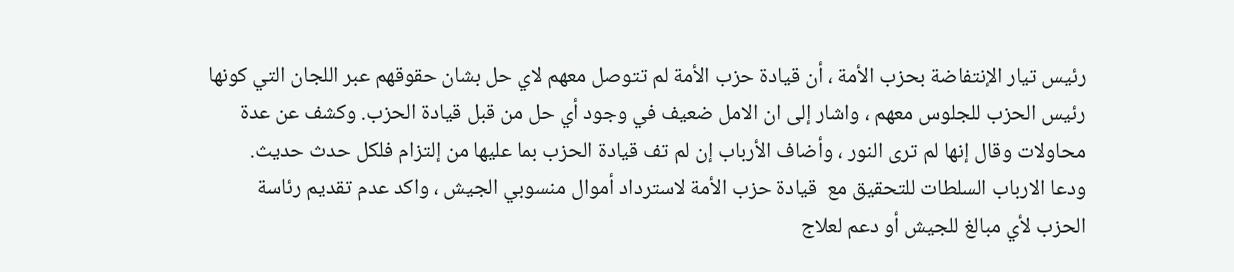رئيس تيار الإنتفاضة بحزب الأمة ، أن قيادة حزب الأمة لم تتوصل معهم لاي حل بشان حقوقهم عبر اللجان التي كونها رئيس الحزب للجلوس معهم ، واشار إلى ان الامل ضعيف في وجود أي حل من قبل قيادة الحزب. وكشف عن عدة محاولات وقال إنها لم ترى النور ، وأضاف الأرباب إن لم تف قيادة الحزب بما عليها من إلتزام فلكل حدث حديث.
ودعا الارباب السلطات للتحقيق مع  قيادة حزب الأمة لاسترداد أموال منسوبي الجيش ، واكد عدم تقديم رئاسة الحزب لأي مبالغ للجيش أو دعم لعلاج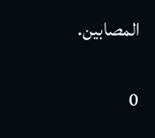المصابين.

0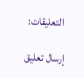التعليقات:

إرسال تعليق